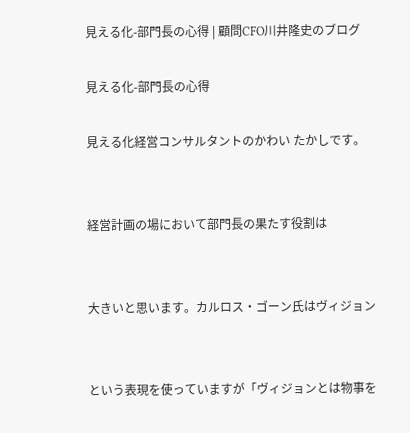見える化-部門長の心得 | 顧問CFO川井隆史のブログ

見える化-部門長の心得

見える化経営コンサルタントのかわい たかしです。


経営計画の場において部門長の果たす役割は


大きいと思います。カルロス・ゴーン氏はヴィジョン


という表現を使っていますが「ヴィジョンとは物事を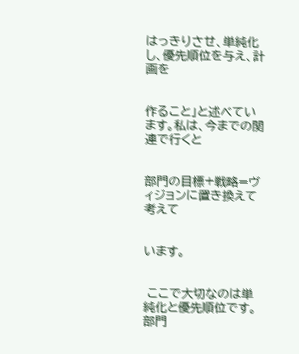はっきりさせ、単純化し、優先順位を与え、計画を


作ること」と述べています。私は、今までの関連で行くと


部門の目標+戦略=ヴィジョンに置き換えて考えて


います。


 ここで大切なのは単純化と優先順位です。部門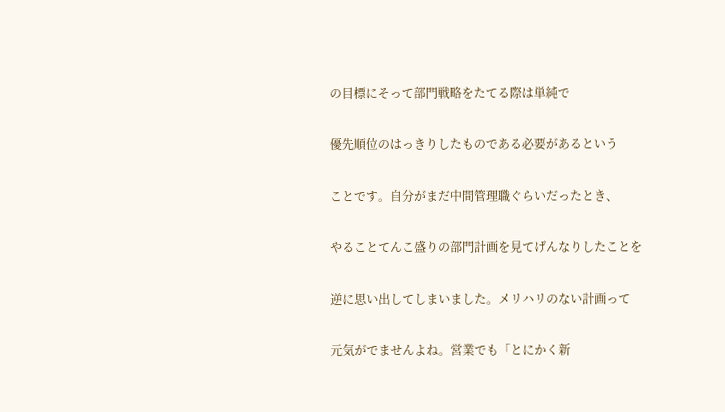の目標にそって部門戦略をたてる際は単純で


優先順位のはっきりしたものである必要があるという


ことです。自分がまだ中間管理職ぐらいだったとき、


やることてんこ盛りの部門計画を見てげんなりしたことを


逆に思い出してしまいました。メリハリのない計画って


元気がでませんよね。営業でも「とにかく新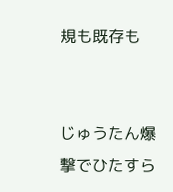規も既存も


じゅうたん爆撃でひたすら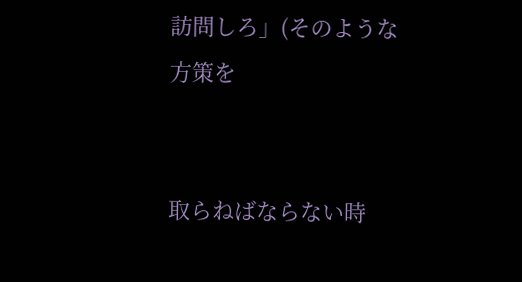訪問しろ」(そのような方策を


取らねばならない時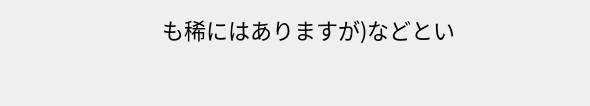も稀にはありますが)などとい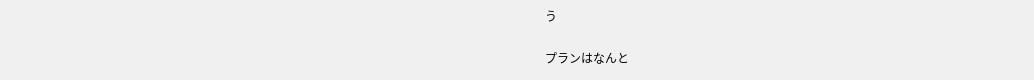う


プランはなんと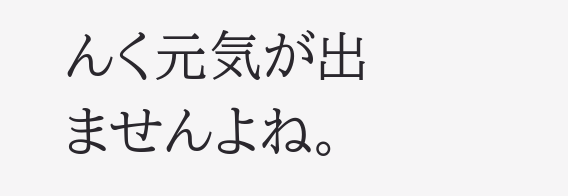んく元気が出ませんよね。